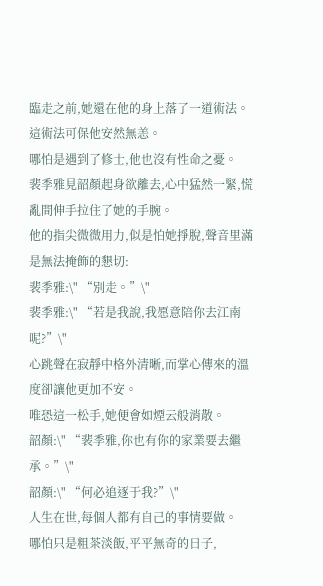臨走之前,她還在他的身上落了一道術法。
這術法可保他安然無恙。
哪怕是遇到了修士,他也沒有性命之憂。
裴季雅見韶顏起身欲離去,心中猛然一緊,慌亂間伸手拉住了她的手腕。
他的指尖微微用力,似是怕她掙脫,聲音里滿是無法掩飾的懇切:
裴季雅:\" “別走。”\"
裴季雅:\" “若是我說,我愿意陪你去江南呢?”\"
心跳聲在寂靜中格外清晰,而掌心傳來的溫度卻讓他更加不安。
唯恐這一松手,她便會如煙云般消散。
韶顏:\" “裴季雅,你也有你的家業要去繼承。”\"
韶顏:\" “何必追逐于我?”\"
人生在世,每個人都有自己的事情要做。
哪怕只是粗茶淡飯,平平無奇的日子,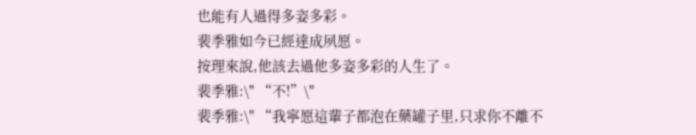也能有人過得多姿多彩。
裴季雅如今已經達成夙愿。
按理來說,他該去過他多姿多彩的人生了。
裴季雅:\" “不!”\"
裴季雅:\" “我寧愿這輩子都泡在藥罐子里,只求你不離不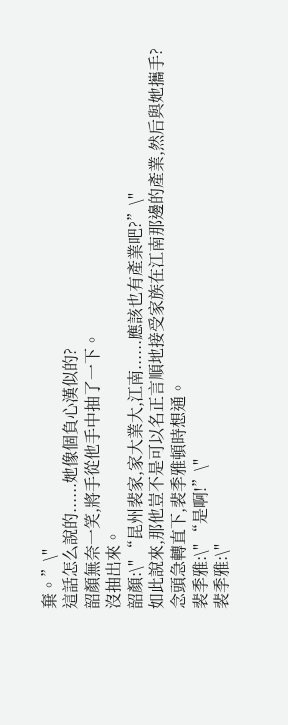棄。”\"
這話怎么說的......她像個負心漢似的?
韶顏無奈一笑,將手從他手中抽了一下。
沒抽出來。
韶顏:\" “昆州裴家,家大業大,江南......應該也有產業吧?”\"
如此說來,那他豈不是可以名正言順地接受家族在江南那邊的產業,然后與她攜手?
念頭急轉直下,裴季雅頓時想通。
裴季雅:\" “是啊!”\"
裴季雅:\"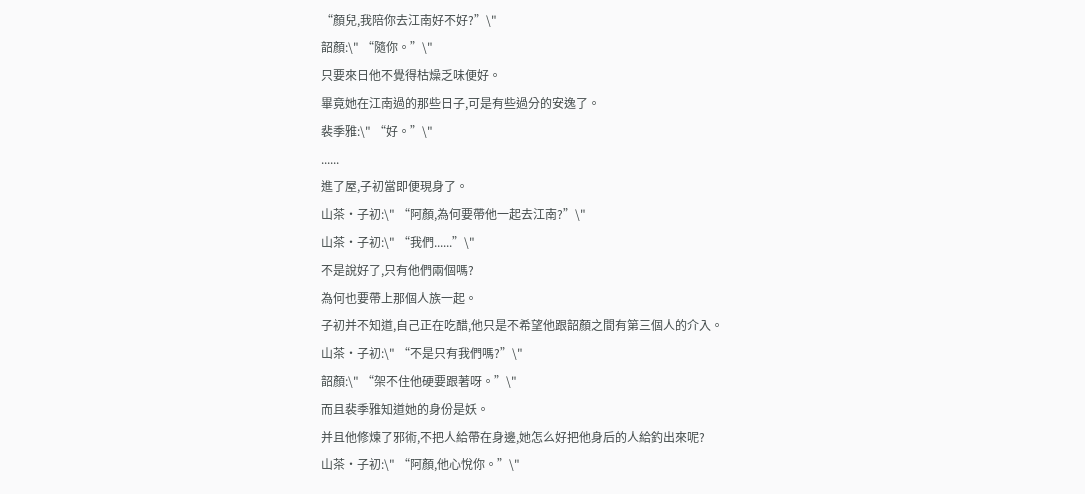“顏兒,我陪你去江南好不好?”\"
韶顏:\" “隨你。”\"
只要來日他不覺得枯燥乏味便好。
畢竟她在江南過的那些日子,可是有些過分的安逸了。
裴季雅:\" “好。”\"
......
進了屋,子初當即便現身了。
山茶·子初:\" “阿顏,為何要帶他一起去江南?”\"
山茶·子初:\" “我們......”\"
不是說好了,只有他們兩個嗎?
為何也要帶上那個人族一起。
子初并不知道,自己正在吃醋,他只是不希望他跟韶顏之間有第三個人的介入。
山茶·子初:\" “不是只有我們嗎?”\"
韶顏:\" “架不住他硬要跟著呀。”\"
而且裴季雅知道她的身份是妖。
并且他修煉了邪術,不把人給帶在身邊,她怎么好把他身后的人給釣出來呢?
山茶·子初:\" “阿顏,他心悅你。”\"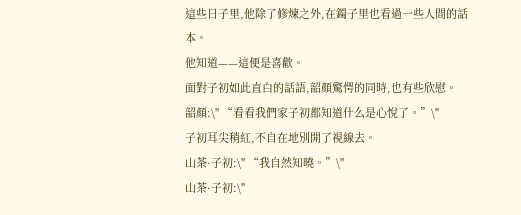這些日子里,他除了修煉之外,在鐲子里也看過一些人間的話本。
他知道——這便是喜歡。
面對子初如此直白的話語,韶顏驚愕的同時,也有些欣慰。
韶顏:\" “看看我們家子初都知道什么是心悅了。”\"
子初耳尖稍紅,不自在地別開了視線去。
山茶·子初:\" “我自然知曉。”\"
山茶·子初:\"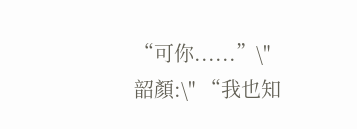“可你......”\"
韶顏:\" “我也知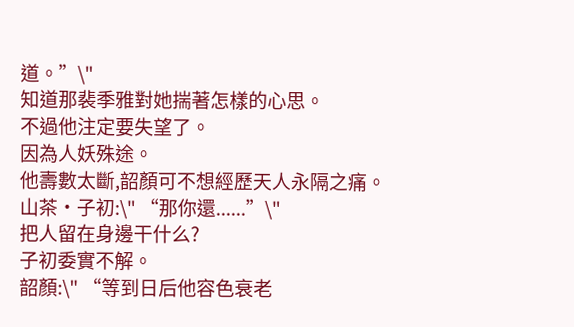道。”\"
知道那裴季雅對她揣著怎樣的心思。
不過他注定要失望了。
因為人妖殊途。
他壽數太斷,韶顏可不想經歷天人永隔之痛。
山茶·子初:\" “那你還......”\"
把人留在身邊干什么?
子初委實不解。
韶顏:\" “等到日后他容色衰老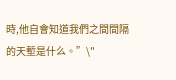時,他自會知道我們之間間隔的天塹是什么。”\"